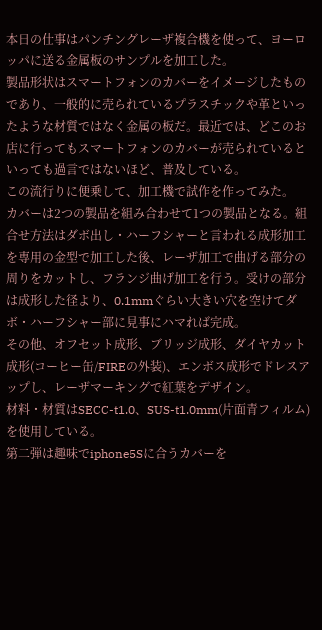本日の仕事はパンチングレーザ複合機を使って、ヨーロッパに送る金属板のサンプルを加工した。
製品形状はスマートフォンのカバーをイメージしたものであり、一般的に売られているプラスチックや革といったような材質ではなく金属の板だ。最近では、どこのお店に行ってもスマートフォンのカバーが売られているといっても過言ではないほど、普及している。
この流行りに便乗して、加工機で試作を作ってみた。
カバーは2つの製品を組み合わせて1つの製品となる。組合せ方法はダボ出し・ハーフシャーと言われる成形加工を専用の金型で加工した後、レーザ加工で曲げる部分の周りをカットし、フランジ曲げ加工を行う。受けの部分は成形した径より、0.1mmぐらい大きい穴を空けてダボ・ハーフシャー部に見事にハマれば完成。
その他、オフセット成形、ブリッジ成形、ダイヤカット成形(コーヒー缶/FIREの外装)、エンボス成形でドレスアップし、レーザマーキングで紅葉をデザイン。
材料・材質はSECC-t1.0、SUS-t1.0mm(片面青フィルム)を使用している。
第二弾は趣味でiphone5Sに合うカバーを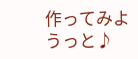作ってみようっと♪